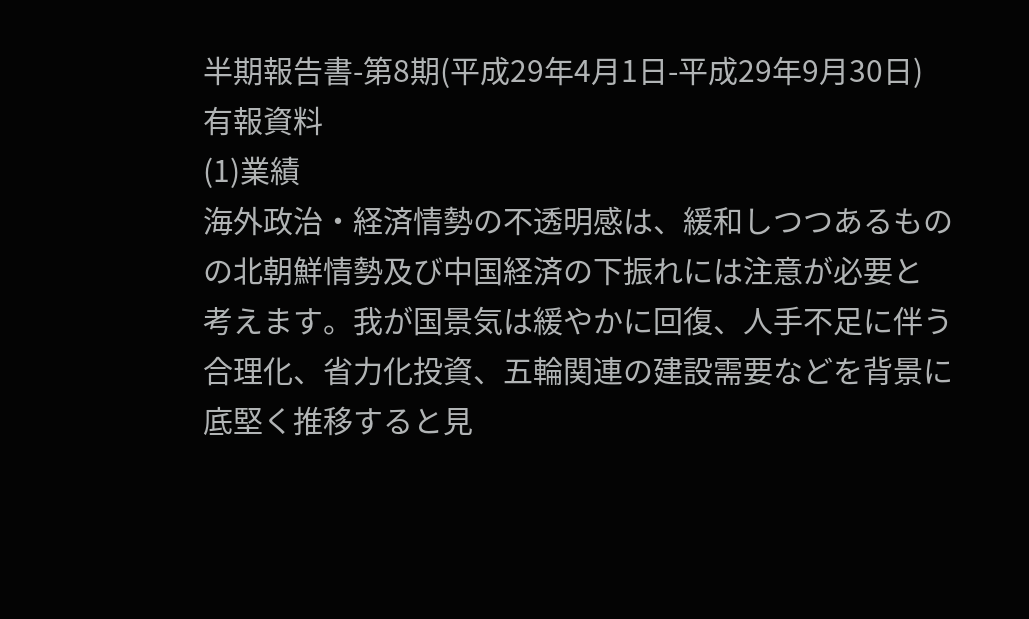半期報告書-第8期(平成29年4月1日-平成29年9月30日)
有報資料
(1)業績
海外政治・経済情勢の不透明感は、緩和しつつあるものの北朝鮮情勢及び中国経済の下振れには注意が必要と
考えます。我が国景気は緩やかに回復、人手不足に伴う合理化、省力化投資、五輪関連の建設需要などを背景に
底堅く推移すると見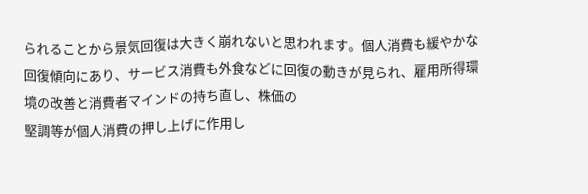られることから景気回復は大きく崩れないと思われます。個人消費も緩やかな回復傾向にあり、サービス消費も外食などに回復の動きが見られ、雇用所得環境の改善と消費者マインドの持ち直し、株価の
堅調等が個人消費の押し上げに作用し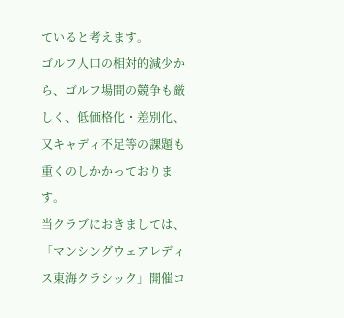ていると考えます。
ゴルフ人口の相対的減少から、ゴルフ場間の競争も厳しく、低価格化・差別化、又キャディ不足等の課題も重くのしかかっております。
当クラブにおきましては、「マンシングウェアレディス東海クラシック」開催コ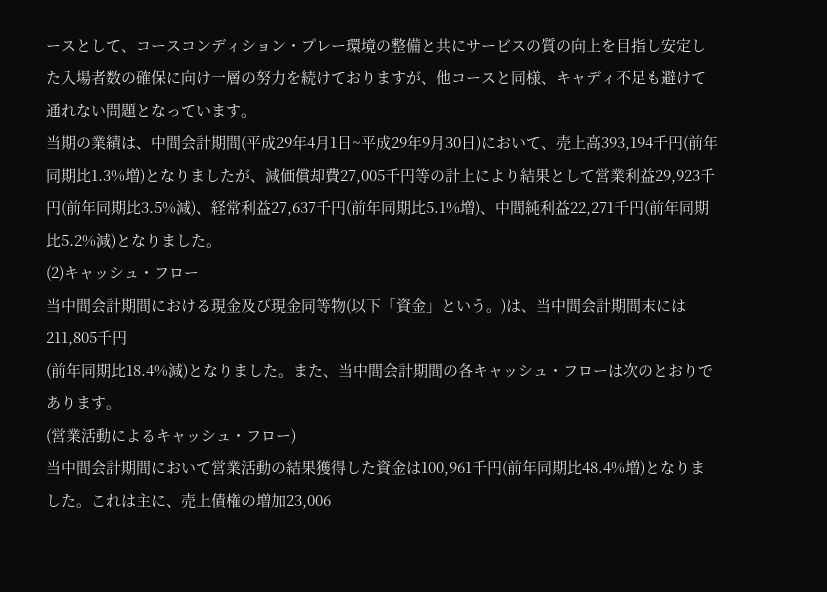ースとして、コースコンディション・プレー環境の整備と共にサービスの質の向上を目指し安定した入場者数の確保に向け一層の努力を続けておりますが、他コースと同様、キャディ不足も避けて通れない問題となっています。
当期の業績は、中間会計期間(平成29年4月1日~平成29年9月30日)において、売上高393,194千円(前年同期比1.3%増)となりましたが、減価償却費27,005千円等の計上により結果として営業利益29,923千円(前年同期比3.5%減)、経常利益27,637千円(前年同期比5.1%増)、中間純利益22,271千円(前年同期比5.2%減)となりました。
(2)キャッシュ・フロー
当中間会計期間における現金及び現金同等物(以下「資金」という。)は、当中間会計期間末には211,805千円
(前年同期比18.4%減)となりました。また、当中間会計期間の各キャッシュ・フローは次のとおりであります。
(営業活動によるキャッシュ・フロー)
当中間会計期間において営業活動の結果獲得した資金は100,961千円(前年同期比48.4%増)となりました。これは主に、売上債権の増加23,006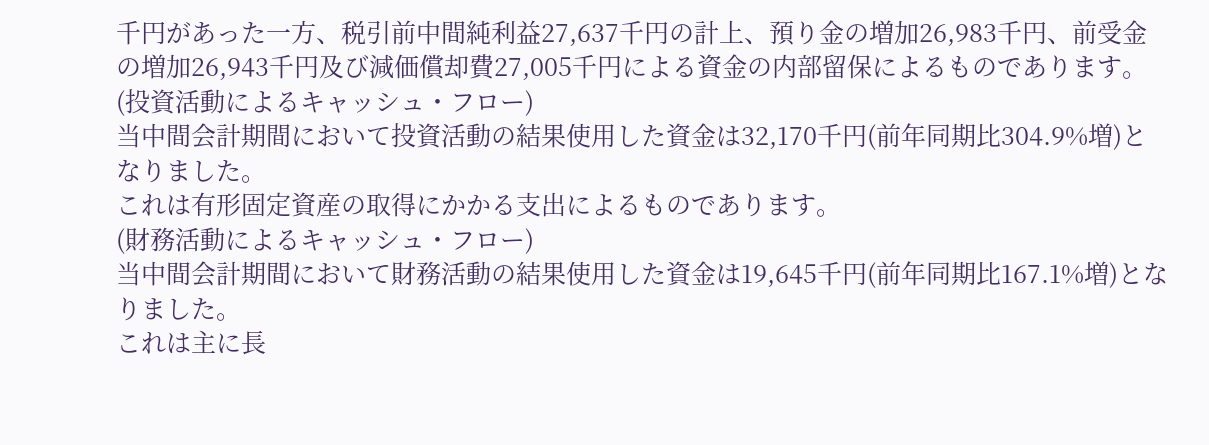千円があった一方、税引前中間純利益27,637千円の計上、預り金の増加26,983千円、前受金の増加26,943千円及び減価償却費27,005千円による資金の内部留保によるものであります。
(投資活動によるキャッシュ・フロー)
当中間会計期間において投資活動の結果使用した資金は32,170千円(前年同期比304.9%増)となりました。
これは有形固定資産の取得にかかる支出によるものであります。
(財務活動によるキャッシュ・フロー)
当中間会計期間において財務活動の結果使用した資金は19,645千円(前年同期比167.1%増)となりました。
これは主に長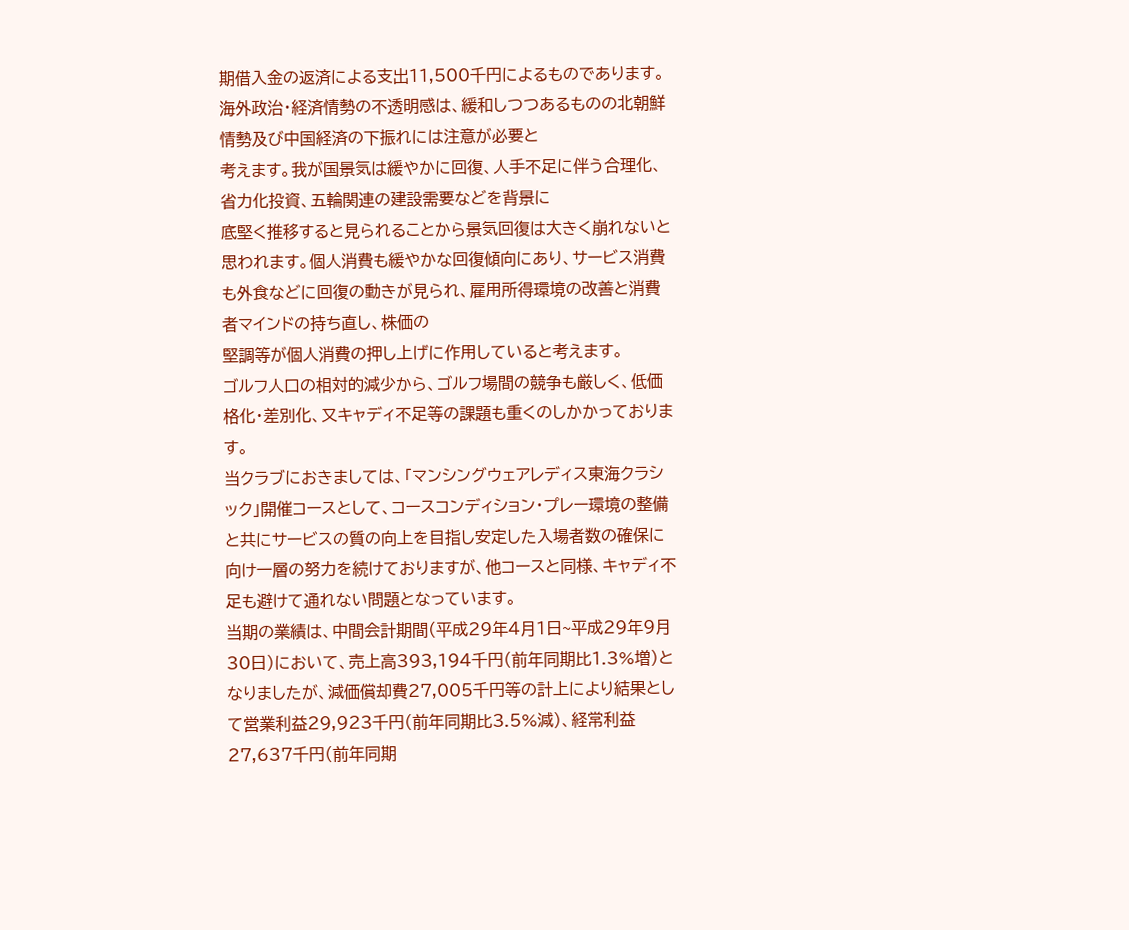期借入金の返済による支出11,500千円によるものであります。
海外政治・経済情勢の不透明感は、緩和しつつあるものの北朝鮮情勢及び中国経済の下振れには注意が必要と
考えます。我が国景気は緩やかに回復、人手不足に伴う合理化、省力化投資、五輪関連の建設需要などを背景に
底堅く推移すると見られることから景気回復は大きく崩れないと思われます。個人消費も緩やかな回復傾向にあり、サービス消費も外食などに回復の動きが見られ、雇用所得環境の改善と消費者マインドの持ち直し、株価の
堅調等が個人消費の押し上げに作用していると考えます。
ゴルフ人口の相対的減少から、ゴルフ場間の競争も厳しく、低価格化・差別化、又キャディ不足等の課題も重くのしかかっております。
当クラブにおきましては、「マンシングウェアレディス東海クラシック」開催コースとして、コースコンディション・プレー環境の整備と共にサービスの質の向上を目指し安定した入場者数の確保に向け一層の努力を続けておりますが、他コースと同様、キャディ不足も避けて通れない問題となっています。
当期の業績は、中間会計期間(平成29年4月1日~平成29年9月30日)において、売上高393,194千円(前年同期比1.3%増)となりましたが、減価償却費27,005千円等の計上により結果として営業利益29,923千円(前年同期比3.5%減)、経常利益27,637千円(前年同期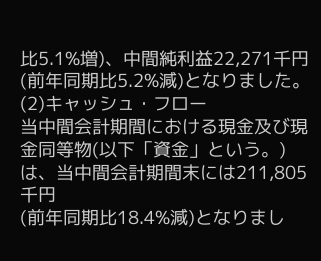比5.1%増)、中間純利益22,271千円(前年同期比5.2%減)となりました。
(2)キャッシュ・フロー
当中間会計期間における現金及び現金同等物(以下「資金」という。)は、当中間会計期間末には211,805千円
(前年同期比18.4%減)となりまし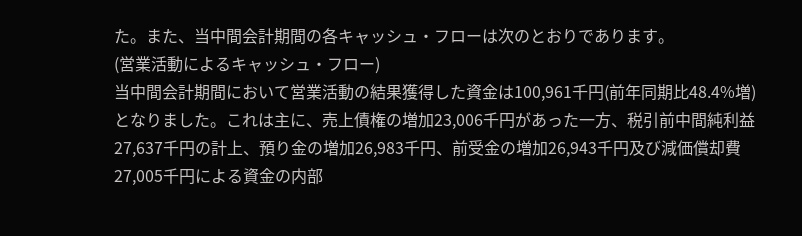た。また、当中間会計期間の各キャッシュ・フローは次のとおりであります。
(営業活動によるキャッシュ・フロー)
当中間会計期間において営業活動の結果獲得した資金は100,961千円(前年同期比48.4%増)となりました。これは主に、売上債権の増加23,006千円があった一方、税引前中間純利益27,637千円の計上、預り金の増加26,983千円、前受金の増加26,943千円及び減価償却費27,005千円による資金の内部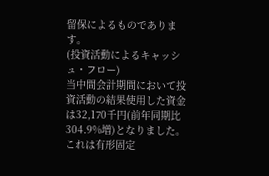留保によるものであります。
(投資活動によるキャッシュ・フロー)
当中間会計期間において投資活動の結果使用した資金は32,170千円(前年同期比304.9%増)となりました。
これは有形固定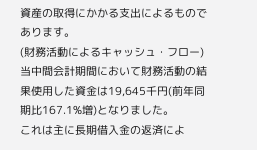資産の取得にかかる支出によるものであります。
(財務活動によるキャッシュ・フロー)
当中間会計期間において財務活動の結果使用した資金は19,645千円(前年同期比167.1%増)となりました。
これは主に長期借入金の返済によ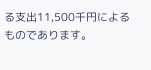る支出11,500千円によるものであります。